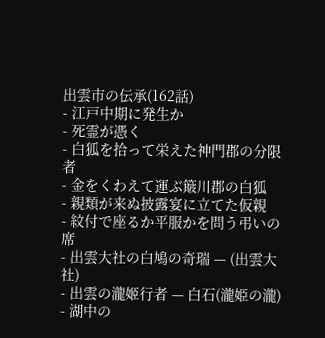出雲市の伝承(162話)
- 江戸中期に発生か
- 死霊が憑く
- 白狐を拾って栄えた神門郡の分限者
- 金をくわえて運ぶ簸川郡の白狐
- 親類が来ぬ披露宴に立てた仮親
- 紋付で座るか平服かを問う弔いの席
- 出雲大社の白鳩の奇瑞 — (出雲大社)
- 出雲の瀧姬行者 — 白石(瀧姫の瀧)
- 湖中の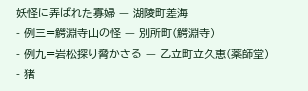妖怪に弄ばれた寡婦 — 湖陵町差海
- 例三=鰐淵寺山の怪 — 別所町(鰐淵寺)
- 例九=岩松探り脅かさる — 乙立町立久恵(薬師堂)
- 猪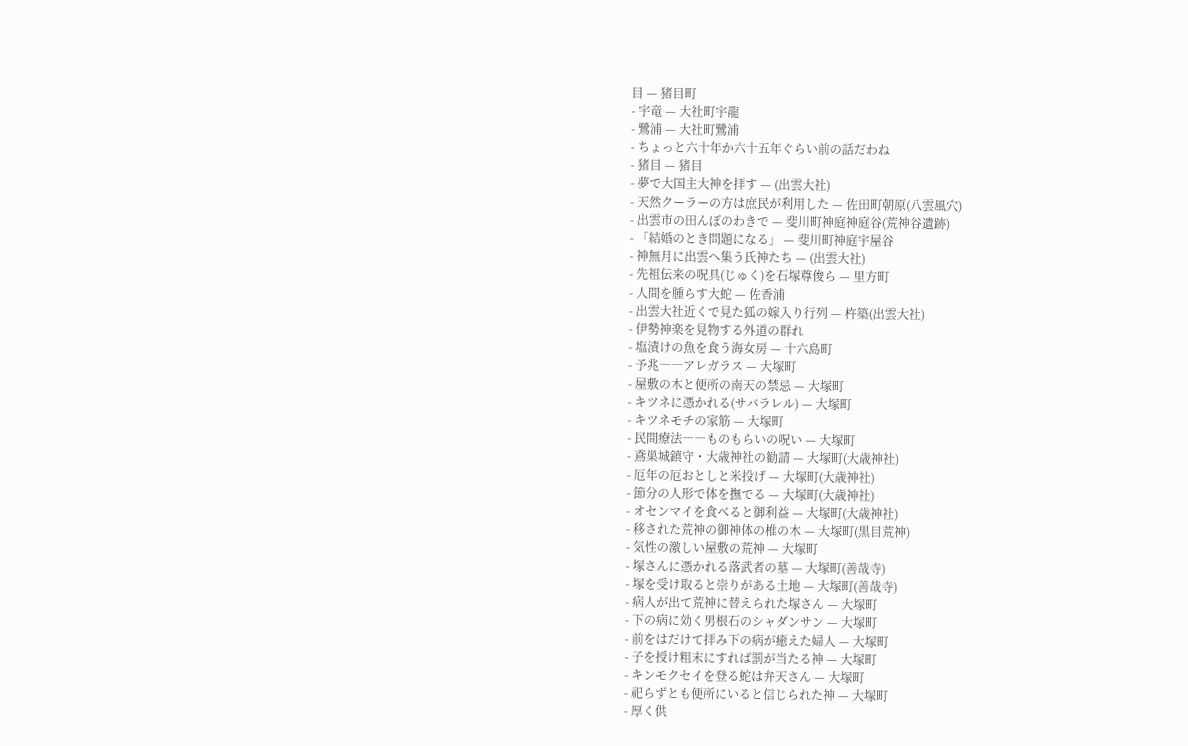目 — 猪目町
- 宇竜 — 大社町宇龍
- 鷺浦 — 大社町鷺浦
- ちょっと六十年か六十五年ぐらい前の話だわね
- 猪目 — 猪目
- 夢で大国主大神を拝す — (出雲大社)
- 天然クーラーの方は庶民が利用した — 佐田町朝原(八雲風穴)
- 出雲市の田んぼのわきで — 斐川町神庭神庭谷(荒神谷遺跡)
- 「結婚のとき問題になる」 — 斐川町神庭宇屋谷
- 神無月に出雲へ集う氏神たち — (出雲大社)
- 先祖伝来の呪具(じゅく)を石塚尊俊ら — 里方町
- 人間を腫らす大蛇 — 佐香浦
- 出雲大社近くで見た狐の嫁入り行列 — 杵築(出雲大社)
- 伊勢神楽を見物する外道の群れ
- 塩漬けの魚を食う海女房 — 十六島町
- 予兆――アレガラス — 大塚町
- 屋敷の木と便所の南天の禁忌 — 大塚町
- キツネに憑かれる(サバラレル) — 大塚町
- キツネモチの家筋 — 大塚町
- 民間療法――ものもらいの呪い — 大塚町
- 鳶巣城鎮守・大歳神社の勧請 — 大塚町(大歳神社)
- 厄年の厄おとしと米投げ — 大塚町(大歳神社)
- 節分の人形で体を撫でる — 大塚町(大歳神社)
- オセンマイを食べると御利益 — 大塚町(大歳神社)
- 移された荒神の御神体の椎の木 — 大塚町(黒目荒神)
- 気性の激しい屋敷の荒神 — 大塚町
- 塚さんに憑かれる落武者の墓 — 大塚町(善哉寺)
- 塚を受け取ると崇りがある土地 — 大塚町(善哉寺)
- 病人が出て荒神に替えられた塚さん — 大塚町
- 下の病に効く男根石のシャダンサン — 大塚町
- 前をはだけて拝み下の病が癒えた婦人 — 大塚町
- 子を授け粗末にすれば罰が当たる神 — 大塚町
- キンモクセイを登る蛇は弁天さん — 大塚町
- 祀らずとも便所にいると信じられた神 — 大塚町
- 厚く供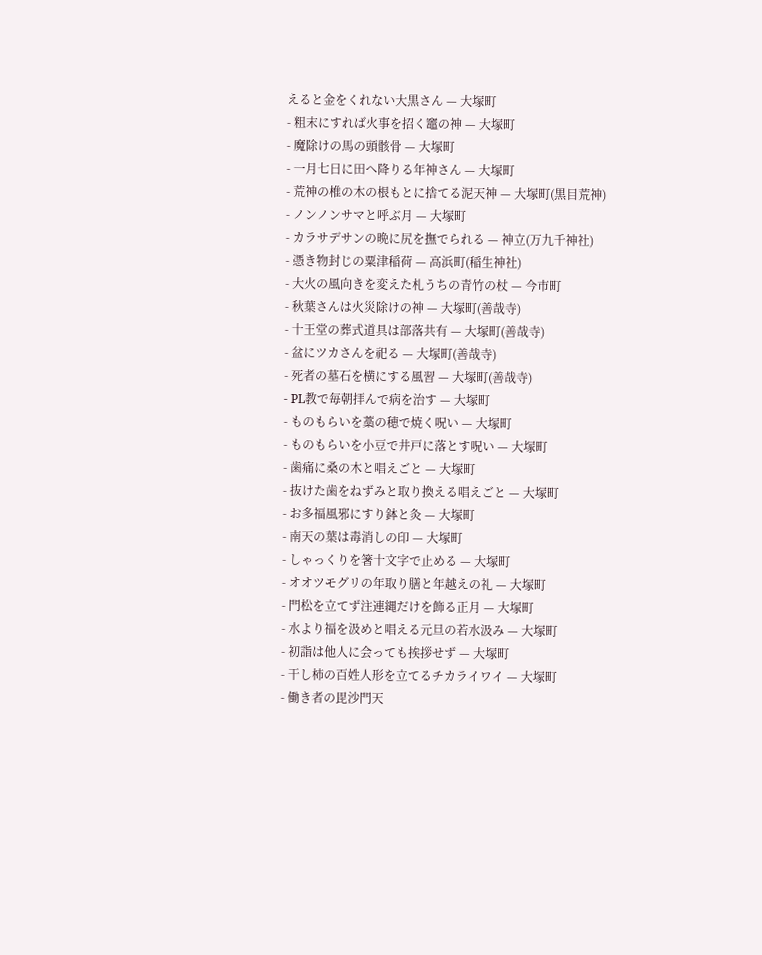えると金をくれない大黒さん — 大塚町
- 粗末にすれば火事を招く竈の神 — 大塚町
- 魔除けの馬の頭骸骨 — 大塚町
- 一月七日に田へ降りる年神さん — 大塚町
- 荒神の椎の木の根もとに捨てる泥天神 — 大塚町(黒目荒神)
- ノンノンサマと呼ぶ月 — 大塚町
- カラサデサンの晩に尻を撫でられる — 神立(万九千神社)
- 憑き物封じの粟津稲荷 — 高浜町(稲生神社)
- 大火の風向きを変えた札うちの青竹の杖 — 今市町
- 秋葉さんは火災除けの神 — 大塚町(善哉寺)
- 十王堂の葬式道具は部落共有 — 大塚町(善哉寺)
- 盆にツカさんを祀る — 大塚町(善哉寺)
- 死者の墓石を横にする風習 — 大塚町(善哉寺)
- PL教で毎朝拝んで病を治す — 大塚町
- ものもらいを藁の穂で焼く呪い — 大塚町
- ものもらいを小豆で井戸に落とす呪い — 大塚町
- 歯痛に桑の木と唱えごと — 大塚町
- 抜けた歯をねずみと取り換える唱えごと — 大塚町
- お多福風邪にすり鉢と灸 — 大塚町
- 南天の葉は毒消しの印 — 大塚町
- しゃっくりを箸十文字で止める — 大塚町
- オオツモグリの年取り膳と年越えの礼 — 大塚町
- 門松を立てず注連縄だけを飾る正月 — 大塚町
- 水より福を汲めと唱える元旦の若水汲み — 大塚町
- 初詣は他人に会っても挨拶せず — 大塚町
- 干し柿の百姓人形を立てるチカライワイ — 大塚町
- 働き者の毘沙門天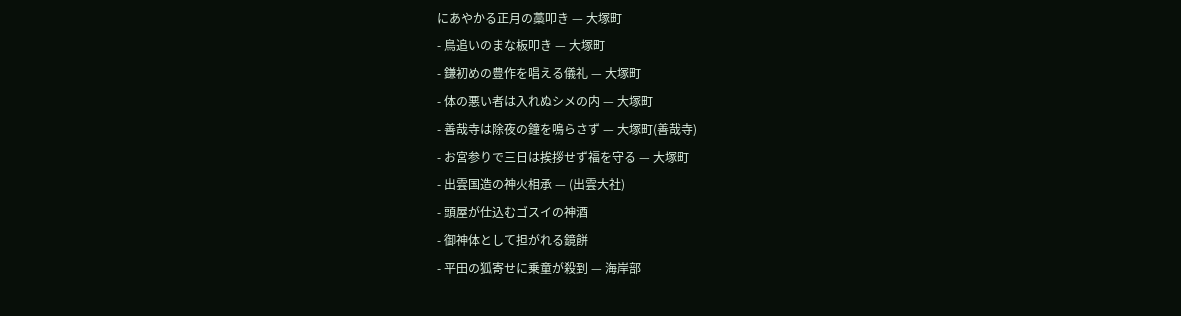にあやかる正月の藁叩き — 大塚町
- 鳥追いのまな板叩き — 大塚町
- 鎌初めの豊作を唱える儀礼 — 大塚町
- 体の悪い者は入れぬシメの内 — 大塚町
- 善哉寺は除夜の鐘を鳴らさず — 大塚町(善哉寺)
- お宮参りで三日は挨拶せず福を守る — 大塚町
- 出雲国造の神火相承 — (出雲大社)
- 頭屋が仕込むゴスイの神酒
- 御神体として担がれる鏡餅
- 平田の狐寄せに乗童が殺到 — 海岸部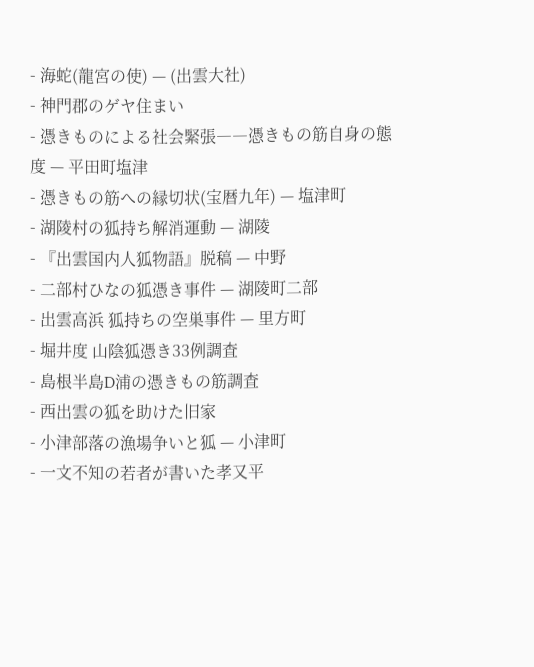- 海蛇(龍宮の使) — (出雲大社)
- 神門郡のゲヤ住まい
- 憑きものによる社会緊張――憑きもの筋自身の態度 — 平田町塩津
- 憑きもの筋への縁切状(宝暦九年) — 塩津町
- 湖陵村の狐持ち解消運動 — 湖陵
- 『出雲国内人狐物語』脱稿 — 中野
- 二部村ひなの狐憑き事件 — 湖陵町二部
- 出雲高浜 狐持ちの空巣事件 — 里方町
- 堀井度 山陰狐憑き33例調査
- 島根半島D浦の憑きもの筋調査
- 西出雲の狐を助けた旧家
- 小津部落の漁場争いと狐 — 小津町
- 一文不知の若者が書いた孝又平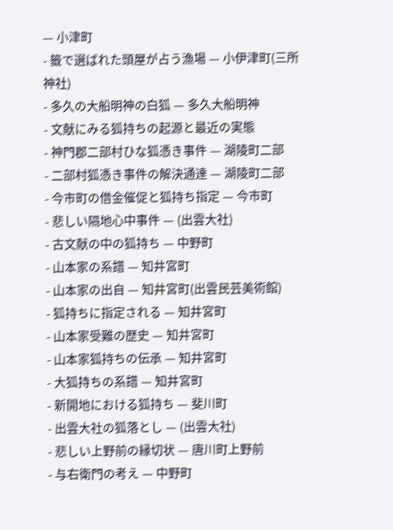— 小津町
- 籤で選ばれた頭屋が占う漁場 — 小伊津町(三所神社)
- 多久の大船明神の白狐 — 多久大船明神
- 文献にみる狐持ちの起源と最近の実態
- 神門郡二部村ひな狐憑き事件 — 湖陵町二部
- 二部村狐憑き事件の解決通達 — 湖陵町二部
- 今市町の借金催促と狐持ち指定 — 今市町
- 悲しい隔地心中事件 — (出雲大社)
- 古文献の中の狐持ち — 中野町
- 山本家の系譜 — 知井宮町
- 山本家の出自 — 知井宮町(出雲民芸美術館)
- 狐持ちに指定される — 知井宮町
- 山本家受難の歴史 — 知井宮町
- 山本家狐持ちの伝承 — 知井宮町
- 大狐持ちの系譜 — 知井宮町
- 新開地における狐持ち — 斐川町
- 出雲大社の狐落とし — (出雲大社)
- 悲しい上野前の縁切状 — 唐川町上野前
- 与右衛門の考え — 中野町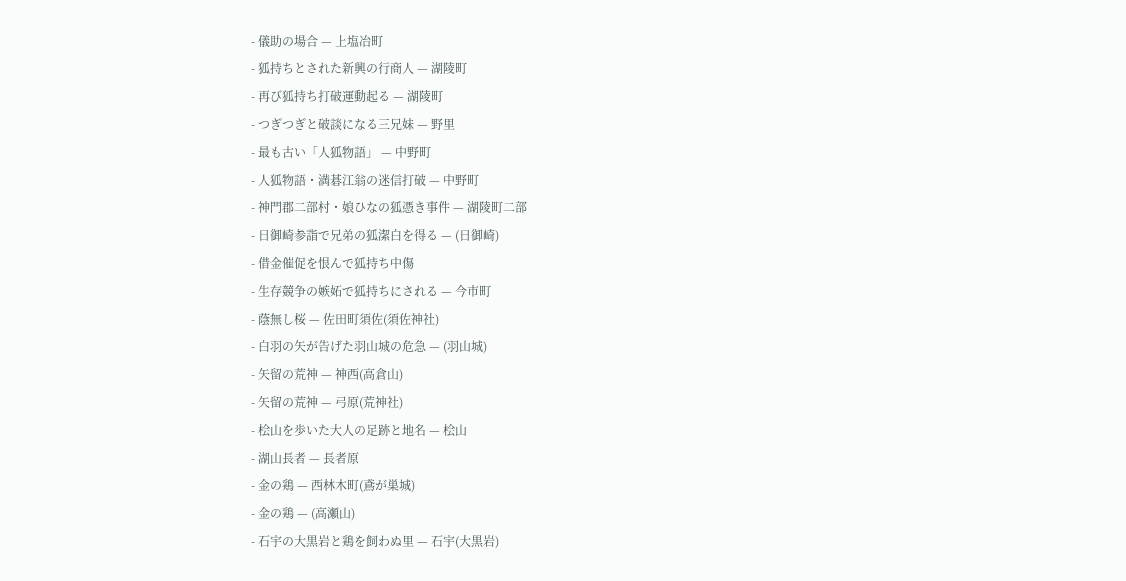- 儀助の場合 — 上塩冶町
- 狐持ちとされた新興の行商人 — 湖陵町
- 再び狐持ち打破運動起る — 湖陵町
- つぎつぎと破談になる三兄妹 — 野里
- 最も古い「人狐物語」 — 中野町
- 人狐物語・満碁江翁の迷信打破 — 中野町
- 神門郡二部村・娘ひなの狐憑き事件 — 湖陵町二部
- 日御崎参詣で兄弟の狐潔白を得る — (日御崎)
- 借金催促を恨んで狐持ち中傷
- 生存競争の嫉妬で狐持ちにされる — 今市町
- 蔭無し桜 — 佐田町須佐(須佐神社)
- 白羽の矢が告げた羽山城の危急 — (羽山城)
- 矢留の荒神 — 神西(高倉山)
- 矢留の荒神 — 弓原(荒神社)
- 桧山を歩いた大人の足跡と地名 — 桧山
- 湖山長者 — 長者原
- 金の鶏 — 西林木町(鳶が巣城)
- 金の鶏 — (高瀬山)
- 石宇の大黒岩と鶏を飼わぬ里 — 石宇(大黒岩)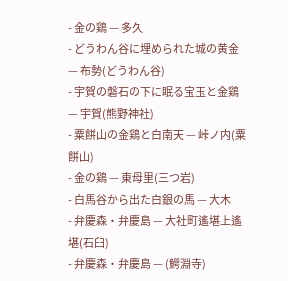- 金の鶏 — 多久
- どうわん谷に埋められた城の黄金 — 布勢(どうわん谷)
- 宇賀の磐石の下に眠る宝玉と金鶏 — 宇賀(熊野神社)
- 粟餅山の金鶏と白南天 — 峠ノ内(粟餅山)
- 金の鶏 — 東母里(三つ岩)
- 白馬谷から出た白銀の馬 — 大木
- 弁慶森・弁慶島 — 大社町遙堪上遙堪(石臼)
- 弁慶森・弁慶島 — (鰐淵寺)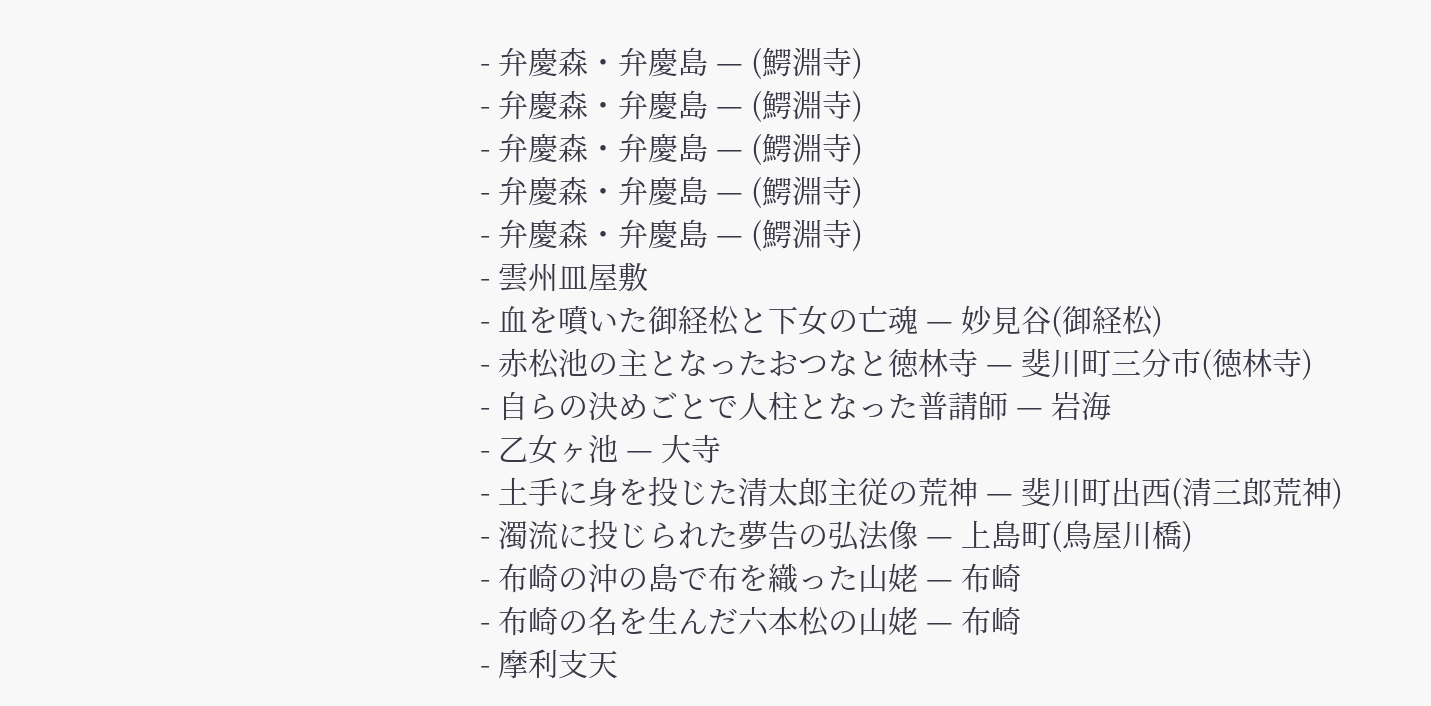- 弁慶森・弁慶島 — (鰐淵寺)
- 弁慶森・弁慶島 — (鰐淵寺)
- 弁慶森・弁慶島 — (鰐淵寺)
- 弁慶森・弁慶島 — (鰐淵寺)
- 弁慶森・弁慶島 — (鰐淵寺)
- 雲州皿屋敷
- 血を噴いた御経松と下女の亡魂 — 妙見谷(御経松)
- 赤松池の主となったおつなと徳林寺 — 斐川町三分市(徳林寺)
- 自らの決めごとで人柱となった普請師 — 岩海
- 乙女ヶ池 — 大寺
- 土手に身を投じた清太郎主従の荒神 — 斐川町出西(清三郎荒神)
- 濁流に投じられた夢告の弘法像 — 上島町(鳥屋川橋)
- 布崎の沖の島で布を織った山姥 — 布崎
- 布崎の名を生んだ六本松の山姥 — 布崎
- 摩利支天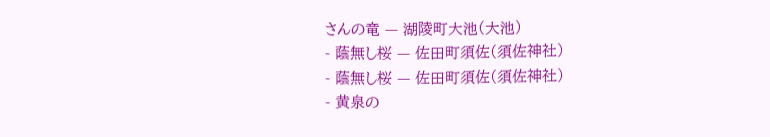さんの竜 — 湖陵町大池(大池)
- 蔭無し桜 — 佐田町須佐(須佐神社)
- 蔭無し桜 — 佐田町須佐(須佐神社)
- 黄泉の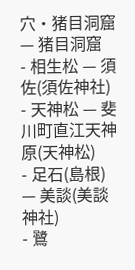穴・猪目洞窟 — 猪目洞窟
- 相生松 — 須佐(須佐神社)
- 天神松 — 斐川町直江天神原(天神松)
- 足石(島根) — 美談(美談神社)
- 鷺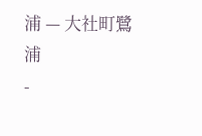浦 — 大社町鷺浦
-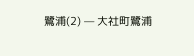鷺浦(2) — 大社町鷺浦